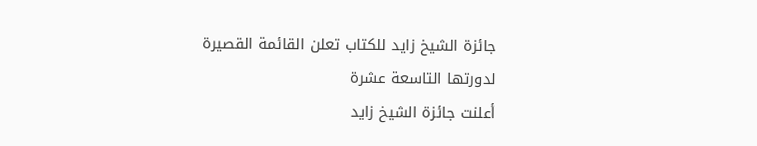جائزة الشيخ زايد للكتاب تعلن القائمة القصيرة لدورتها التاسعة عشرة
أعلنت جائزة الشيخ زايد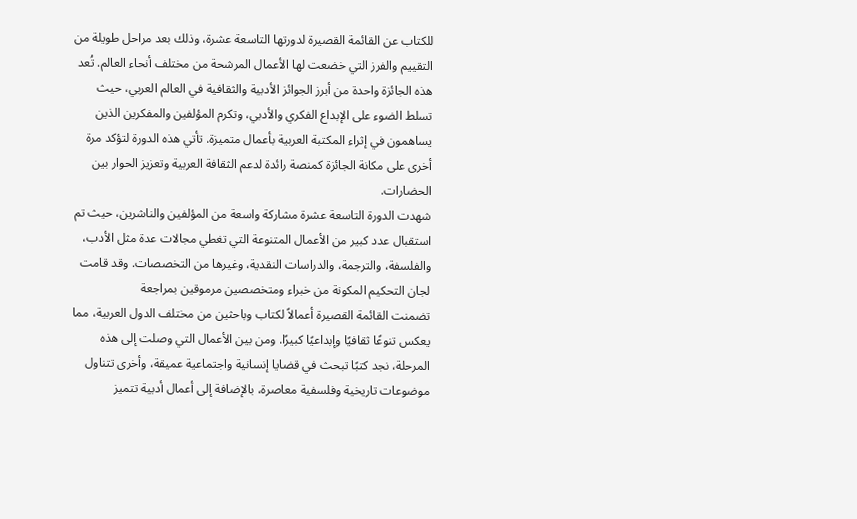للكتاب عن القائمة القصيرة لدورتها التاسعة عشرة، وذلك بعد مراحل طويلة من التقييم والفرز التي خضعت لها الأعمال المرشحة من مختلف أنحاء العالم. تُعد هذه الجائزة واحدة من أبرز الجوائز الأدبية والثقافية في العالم العربي، حيث تسلط الضوء على الإبداع الفكري والأدبي، وتكرم المؤلفين والمفكرين الذين يساهمون في إثراء المكتبة العربية بأعمال متميزة. تأتي هذه الدورة لتؤكد مرة أخرى على مكانة الجائزة كمنصة رائدة لدعم الثقافة العربية وتعزيز الحوار بين الحضارات.
شهدت الدورة التاسعة عشرة مشاركة واسعة من المؤلفين والناشرين، حيث تم استقبال عدد كبير من الأعمال المتنوعة التي تغطي مجالات عدة مثل الأدب، والفلسفة، والترجمة، والدراسات النقدية، وغيرها من التخصصات. وقد قامت لجان التحكيم المكونة من خبراء ومتخصصين مرموقين بمراجعة
تضمنت القائمة القصيرة أعمالاً لكتاب وباحثين من مختلف الدول العربية، مما يعكس تنوعًا ثقافيًا وإبداعيًا كبيرًا. ومن بين الأعمال التي وصلت إلى هذه المرحلة، نجد كتبًا تبحث في قضايا إنسانية واجتماعية عميقة، وأخرى تتناول موضوعات تاريخية وفلسفية معاصرة، بالإضافة إلى أعمال أدبية تتميز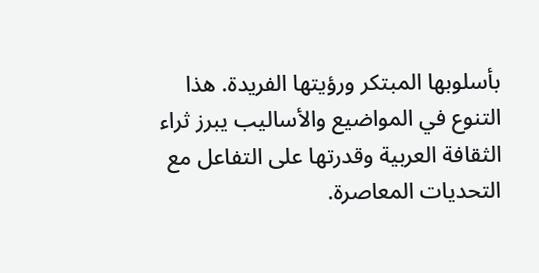بأسلوبها المبتكر ورؤيتها الفريدة. هذا التنوع في المواضيع والأساليب يبرز ثراء الثقافة العربية وقدرتها على التفاعل مع التحديات المعاصرة.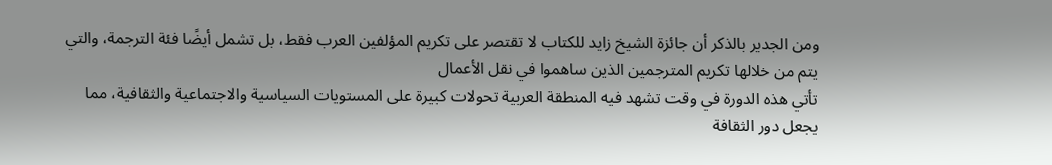ومن الجدير بالذكر أن جائزة الشيخ زايد للكتاب لا تقتصر على تكريم المؤلفين العرب فقط، بل تشمل أيضًا فئة الترجمة، والتي يتم من خلالها تكريم المترجمين الذين ساهموا في نقل الأعمال
تأتي هذه الدورة في وقت تشهد فيه المنطقة العربية تحولات كبيرة على المستويات السياسية والاجتماعية والثقافية، مما يجعل دور الثقافة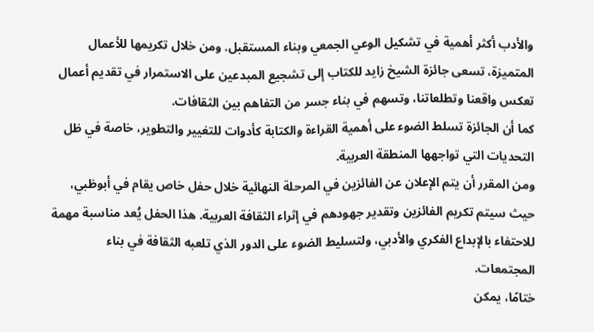والأدب أكثر أهمية في تشكيل الوعي الجمعي وبناء المستقبل. ومن خلال تكريمها للأعمال المتميزة، تسعى جائزة الشيخ زايد للكتاب إلى تشجيع المبدعين على الاستمرار في تقديم أعمال تعكس واقعنا وتطلعاتنا، وتسهم في بناء جسر من التفاهم بين الثقافات.
كما أن الجائزة تسلط الضوء على أهمية القراءة والكتابة كأدوات للتغيير والتطوير، خاصة في ظل التحديات التي تواجهها المنطقة العربية.
ومن المقرر أن يتم الإعلان عن الفائزين في المرحلة النهائية خلال حفل خاص يقام في أبوظبي، حيث سيتم تكريم الفائزين وتقدير جهودهم في إثراء الثقافة العربية. هذا الحفل يُعد مناسبة مهمة للاحتفاء بالإبداع الفكري والأدبي، ولتسليط الضوء على الدور الذي تلعبه الثقافة في بناء المجتمعات.
ختامًا، يمكن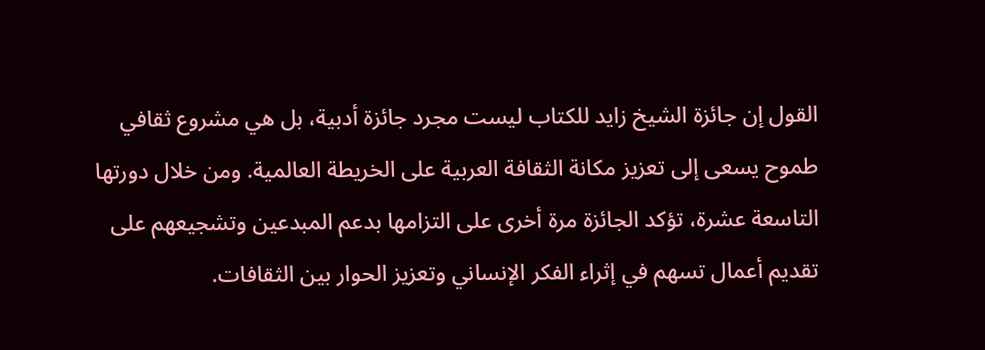القول إن جائزة الشيخ زايد للكتاب ليست مجرد جائزة أدبية، بل هي مشروع ثقافي طموح يسعى إلى تعزيز مكانة الثقافة العربية على الخريطة العالمية. ومن خلال دورتها التاسعة عشرة، تؤكد الجائزة مرة أخرى على التزامها بدعم المبدعين وتشجيعهم على تقديم أعمال تسهم في إثراء الفكر الإنساني وتعزيز الحوار بين الثقافات.